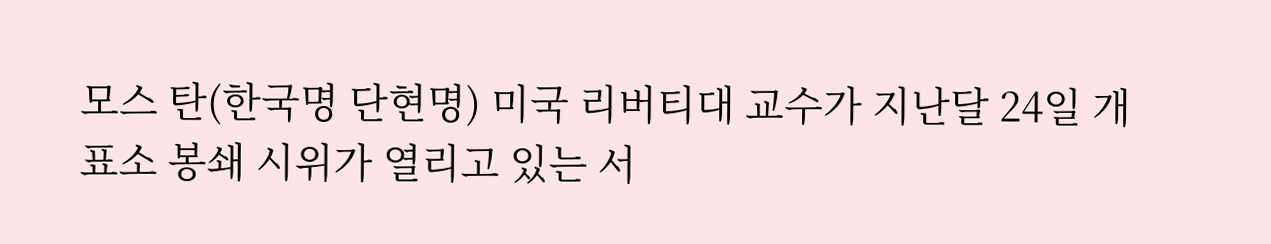모스 탄(한국명 단현명) 미국 리버티대 교수가 지난달 24일 개표소 봉쇄 시위가 열리고 있는 서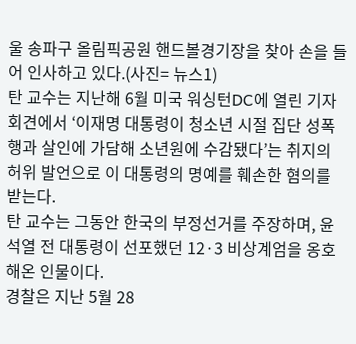울 송파구 올림픽공원 핸드볼경기장을 찾아 손을 들어 인사하고 있다.(사진= 뉴스1)
탄 교수는 지난해 6월 미국 워싱턴DC에 열린 기자회견에서 ‘이재명 대통령이 청소년 시절 집단 성폭행과 살인에 가담해 소년원에 수감됐다’는 취지의 허위 발언으로 이 대통령의 명예를 훼손한 혐의를 받는다.
탄 교수는 그동안 한국의 부정선거를 주장하며, 윤석열 전 대통령이 선포했던 12·3 비상계엄을 옹호해온 인물이다.
경찰은 지난 5월 28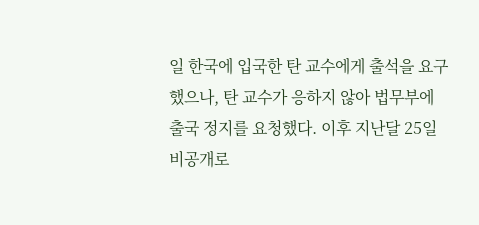일 한국에 입국한 탄 교수에게 출석을 요구했으나, 탄 교수가 응하지 않아 법무부에 출국 정지를 요청했다. 이후 지난달 25일 비공개로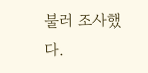불러 조사했다.